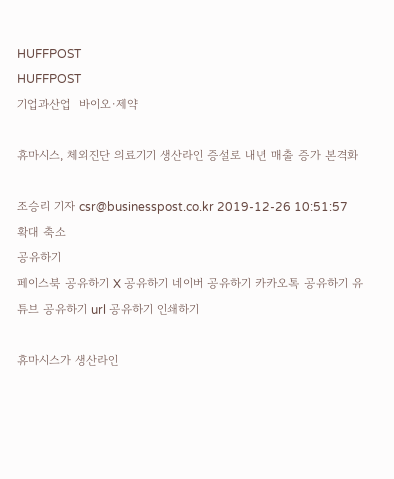HUFFPOST
HUFFPOST
기업과산업  바이오·제약

휴마시스, 체외진단 의료기기 생산라인 증설로 내년 매출 증가 본격화

조승리 기자 csr@businesspost.co.kr 2019-12-26 10:51:57
확대 축소
공유하기
페이스북 공유하기 X 공유하기 네이버 공유하기 카카오톡 공유하기 유튜브 공유하기 url 공유하기 인쇄하기

휴마시스가 생산라인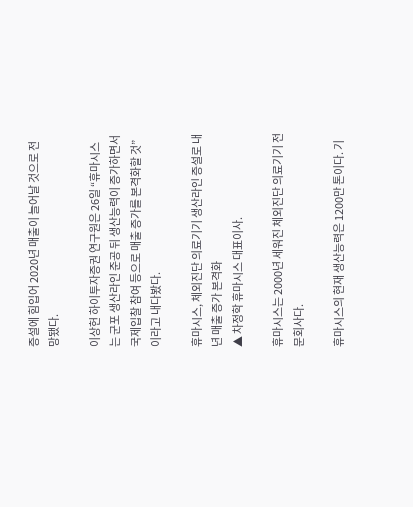증설에 힘입어 2020년 매출이 늘어날 것으로 전망됐다.

이상헌 하이투자증권 연구원은 26일 “휴마시스는 군포 생산라인 준공 뒤 생산능력이 증가하면서 국제입찰 참여 등으로 매출 증가를 본격화할 것”이라고 내다봤다.

휴마시스, 체외진단 의료기기 생산라인 증설로 내년 매출 증가 본격화
▲ 차정학 휴마시스 대표이사.

휴마시스는 2000년 세워진 체외진단 의료기기 전문회사다.

휴마시스의 현재 생산능력은 1200만 톤이다. 기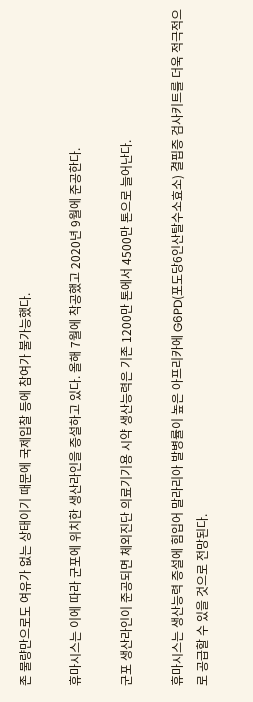존 물량만으로도 여유가 없는 상태이기 때문에 국제입찰 등에 참여가 불가능했다.

휴마시스는 이에 따라 군포에 위치한 생산라인을 증설하고 있다. 올해 7월에 착공했고 2020년 9월에 준공한다.

군포 생산라인이 준공되면 체외진단 의료기기용 시약 생산능력은 기존 1200만 톤에서 4500만 톤으로 늘어난다.

휴마시스는 생산능력 증설에 힘입어 말라리아 발병률이 높은 아프리카에 G6PD(포도당6인산탈수소효소) 결핍증 검사키트를 더욱 적극적으로 공급할 수 있을 것으로 전망된다.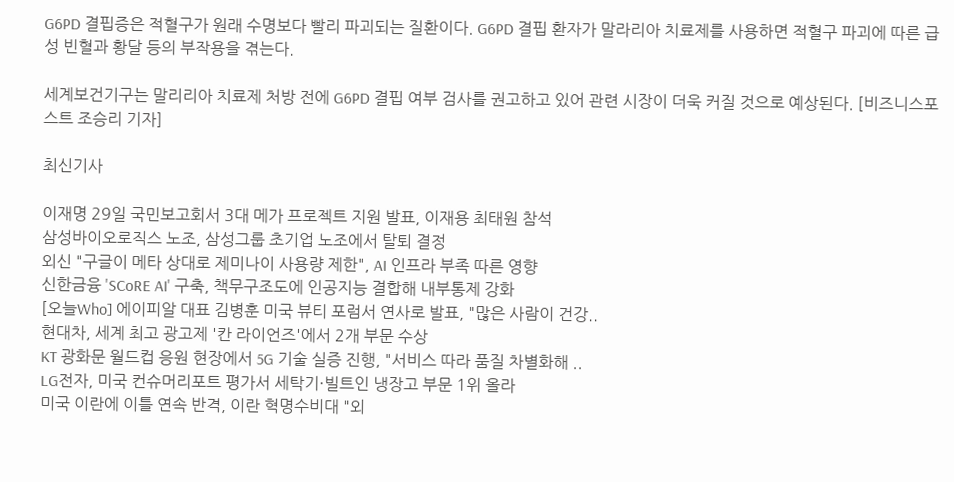G6PD 결핍증은 적혈구가 원래 수명보다 빨리 파괴되는 질환이다. G6PD 결핍 환자가 말라리아 치료제를 사용하면 적혈구 파괴에 따른 급성 빈혈과 황달 등의 부작용을 겪는다.

세계보건기구는 말리리아 치료제 처방 전에 G6PD 결핍 여부 검사를 권고하고 있어 관련 시장이 더욱 커질 것으로 예상된다. [비즈니스포스트 조승리 기자]

최신기사

이재명 29일 국민보고회서 3대 메가 프로젝트 지원 발표, 이재용 최태원 참석
삼성바이오로직스 노조, 삼성그룹 초기업 노조에서 탈퇴 결정
외신 "구글이 메타 상대로 제미나이 사용량 제한", AI 인프라 부족 따른 영향
신한금융 'SCoRE AI' 구축, 책무구조도에 인공지능 결합해 내부통제 강화
[오늘Who] 에이피알 대표 김병훈 미국 뷰티 포럼서 연사로 발표, "많은 사람이 건강..
현대차, 세계 최고 광고제 '칸 라이언즈'에서 2개 부문 수상
KT 광화문 월드컵 응원 현장에서 5G 기술 실증 진행, "서비스 따라 품질 차별화해 ..
LG전자, 미국 컨슈머리포트 평가서 세탁기·빌트인 냉장고 부문 1위 올라
미국 이란에 이틀 연속 반격, 이란 혁명수비대 "외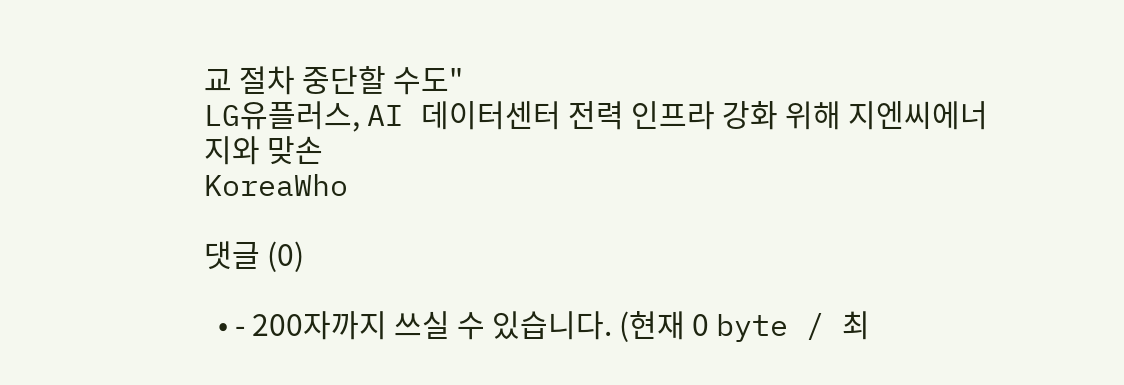교 절차 중단할 수도"
LG유플러스, AI 데이터센터 전력 인프라 강화 위해 지엔씨에너지와 맞손
KoreaWho

댓글 (0)

  • - 200자까지 쓰실 수 있습니다. (현재 0 byte / 최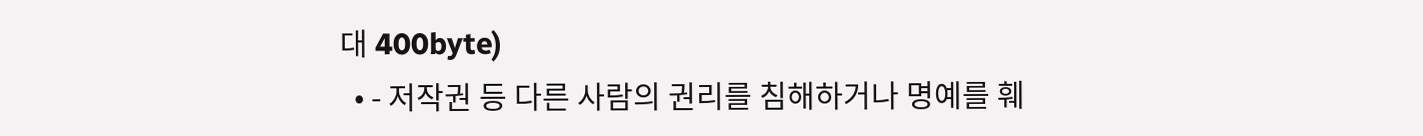대 400byte)
  • - 저작권 등 다른 사람의 권리를 침해하거나 명예를 훼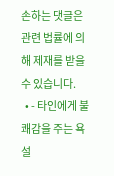손하는 댓글은 관련 법률에 의해 제재를 받을 수 있습니다.
  • - 타인에게 불쾌감을 주는 욕설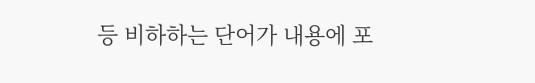등 비하하는 단어가 내용에 포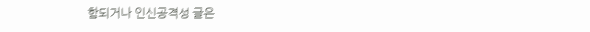함되거나 인신공격성 글은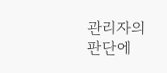관리자의 판단에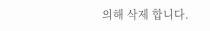의해 삭제 합니다.